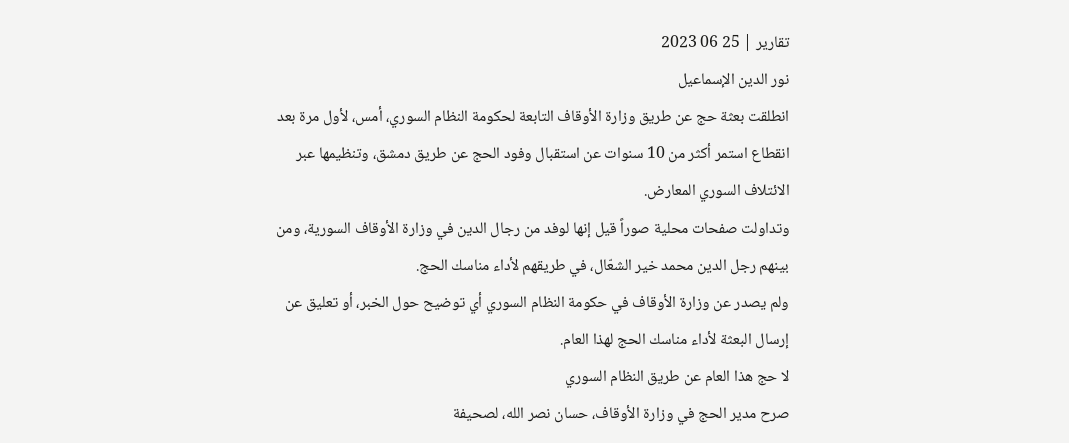تقارير | 25 06 2023
نور الدين الإسماعيل
انطلقت بعثة حج عن طريق وزارة الأوقاف التابعة لحكومة النظام السوري، أمس، لأول مرة بعد انقطاع استمر أكثر من 10 سنوات عن استقبال وفود الحج عن طريق دمشق، وتنظيمها عبر الائتلاف السوري المعارض.
وتداولت صفحات محلية صوراً قيل إنها لوفد من رجال الدين في وزارة الأوقاف السورية، ومن بينهم رجل الدين محمد خير الشعّال، في طريقهم لأداء مناسك الحج.
ولم يصدر عن وزارة الأوقاف في حكومة النظام السوري أي توضيح حول الخبر، أو تعليق عن إرسال البعثة لأداء مناسك الحج لهذا العام.
لا حج هذا العام عن طريق النظام السوري
صرح مدير الحج في وزارة الأوقاف، حسان نصر الله، لصحيفة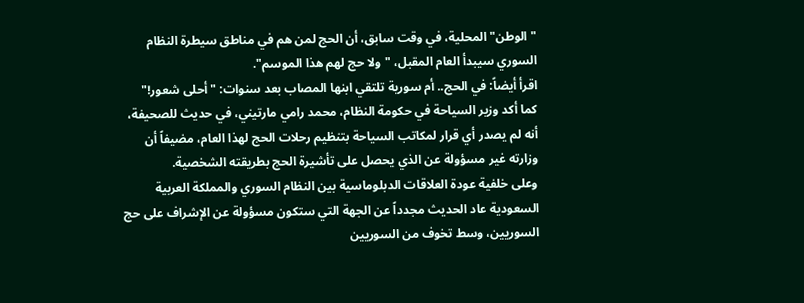"الوطن" المحلية، في وقت سابق، أن الحج لمن هم في مناطق سيطرة النظام السوري سيبدأ العام المقبل، "ولا حج لهم هذا الموسم".
اقرأ أيضاً: في الحج.. أم سورية تلتقي ابنها المصاب بعد سنوات: "أحلى شعور!"
كما أكد وزير السياحة في حكومة النظام، محمد رامي مارتيني، في حديث للصحيفة، أنه لم يصدر أي قرار لمكاتب السياحة بتنظيم رحلات الحج لهذا العام، مضيفاً أن وزارته غير مسؤولة عن الذي يحصل على تأشيرة الحج بطريقته الشخصية.
وعلى خلفية عودة العلاقات الدبلوماسية بين النظام السوري والمملكة العربية السعودية عاد الحديث مجدداً عن الجهة التي ستكون مسؤولة عن الإشراف على حج السوريين، وسط تخوف من السوريين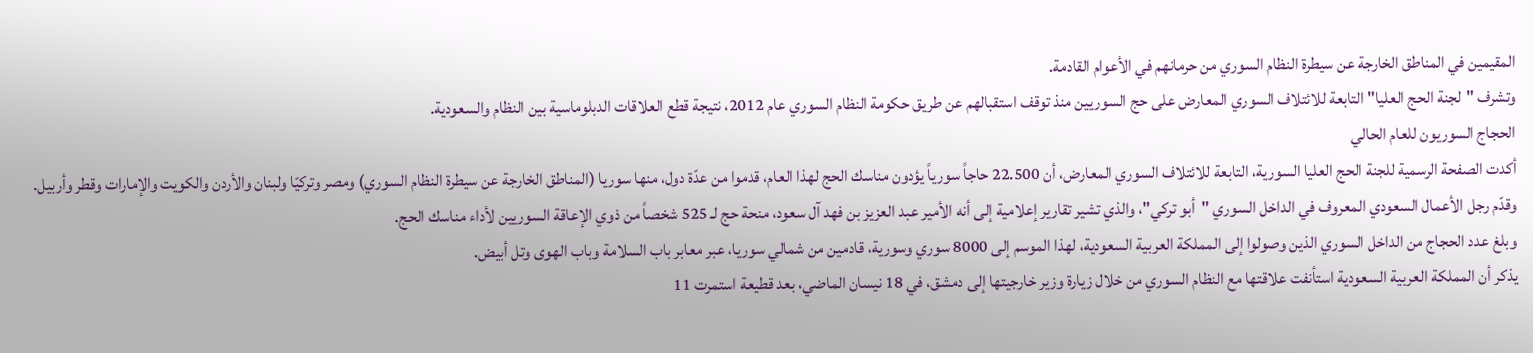المقيمين في المناطق الخارجة عن سيطرة النظام السوري من حرمانهم في الأعوام القادمة.
وتشرف "لجنة الحج العليا" التابعة للائتلاف السوري المعارض على حج السوريين منذ توقف استقبالهم عن طريق حكومة النظام السوري عام 2012، نتيجة قطع العلاقات الدبلوماسية بين النظام والسعودية.
الحجاج السوريون للعام الحالي
أكدت الصفحة الرسمية للجنة الحج العليا السورية، التابعة للائتلاف السوري المعارض، أن 22.500 حاجاً سورياً يؤدون مناسك الحج لهذا العام، قدموا من عدّة دول، منها سوريا (المناطق الخارجة عن سيطرة النظام السوري) ومصر وتركيّا ولبنان والأردن والكويت والإمارات وقطر وأربيل.
وقدّم رجل الأعمال السعودي المعروف في الداخل السوري "أبو تركي"، والذي تشير تقارير إعلامية إلى أنه الأمير عبد العزيز بن فهد آل سعود، منحة حج لـ 525 شخصاً من ذوي الإعاقة السوريين لأداء مناسك الحج.
وبلغ عدد الحجاج من الداخل السوري الذين وصولوا إلى المملكة العربية السعودية، لهذا الموسم إلى 8000 سوري وسورية، قادمين من شمالي سوريا، عبر معابر باب السلامة وباب الهوى وتل أبيض.
يذكر أن المملكة العربية السعودية استأنفت علاقتها مع النظام السوري من خلال زيارة وزير خارجيتها إلى دمشق، في 18 نيسان الماضي، بعد قطيعة استمرت 11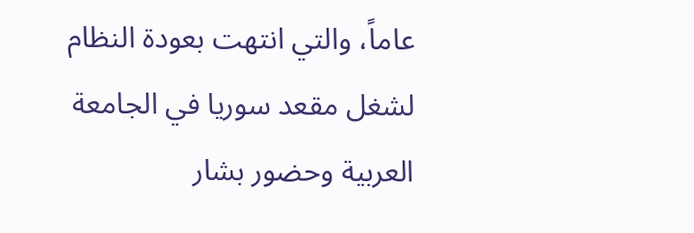عاماً، والتي انتهت بعودة النظام لشغل مقعد سوريا في الجامعة العربية وحضور بشار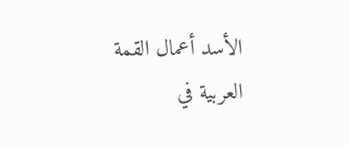الأسد أعمال القمة العربية في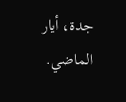جدة، أيار الماضي.